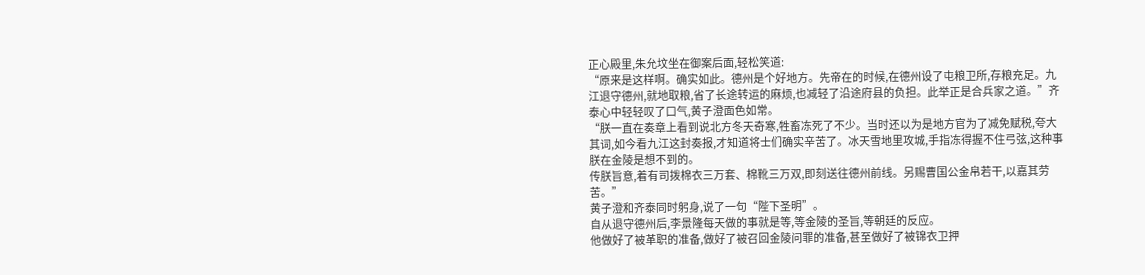正心殿里,朱允坟坐在御案后面,轻松笑道:
“原来是这样啊。确实如此。德州是个好地方。先帝在的时候,在德州设了屯粮卫所,存粮充足。九江退守德州,就地取粮,省了长途转运的麻烦,也减轻了沿途府县的负担。此举正是合兵家之道。”齐泰心中轻轻叹了口气,黄子澄面色如常。
“朕一直在奏章上看到说北方冬天奇寒,牲畜冻死了不少。当时还以为是地方官为了减免赋税,夸大其词,如今看九江这封奏报,才知道将士们确实辛苦了。冰天雪地里攻城,手指冻得握不住弓弦,这种事朕在金陵是想不到的。
传朕旨意,着有司拨棉衣三万套、棉靴三万双,即刻送往德州前线。另赐曹国公金帛若干,以嘉其劳苦。”
黄子澄和齐泰同时躬身,说了一句“陛下圣明”。
自从退守德州后,李景隆每天做的事就是等,等金陵的圣旨,等朝廷的反应。
他做好了被革职的准备,做好了被召回金陵问罪的准备,甚至做好了被锦衣卫押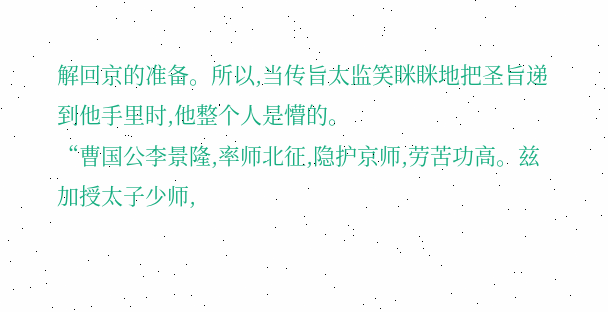解回京的准备。所以,当传旨太监笑眯眯地把圣旨递到他手里时,他整个人是懵的。
“曹国公李景隆,率师北征,隐护京师,劳苦功高。兹加授太子少师,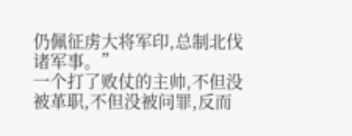仍佩征虏大将军印,总制北伐诸军事。”
一个打了败仗的主帅,不但没被革职,不但没被问罪,反而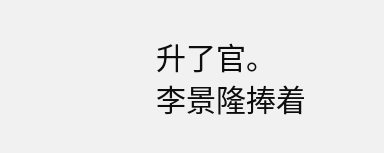升了官。
李景隆捧着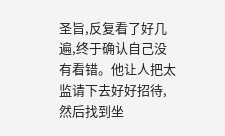圣旨,反复看了好几遍,终于确认自己没有看错。他让人把太监请下去好好招待,然后找到坐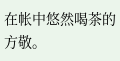在帐中悠然喝茶的方敬。